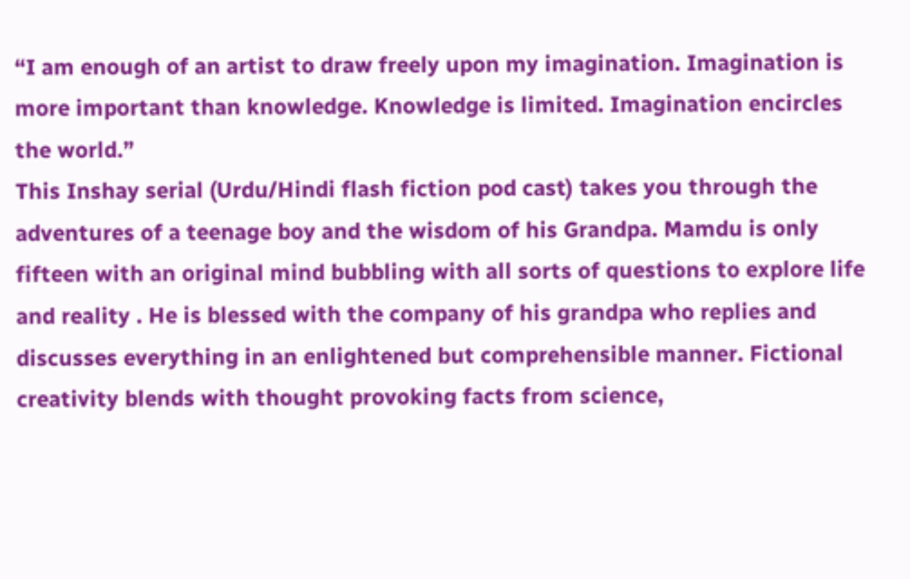“I am enough of an artist to draw freely upon my imagination. Imagination is more important than knowledge. Knowledge is limited. Imagination encircles the world.”
This Inshay serial (Urdu/Hindi flash fiction pod cast) takes you through the adventures of a teenage boy and the wisdom of his Grandpa. Mamdu is only fifteen with an original mind bubbling with all sorts of questions to explore life and reality . He is blessed with the company of his grandpa who replies and discusses everything in an enlightened but comprehensible manner. Fictional creativity blends with thought provoking facts from science,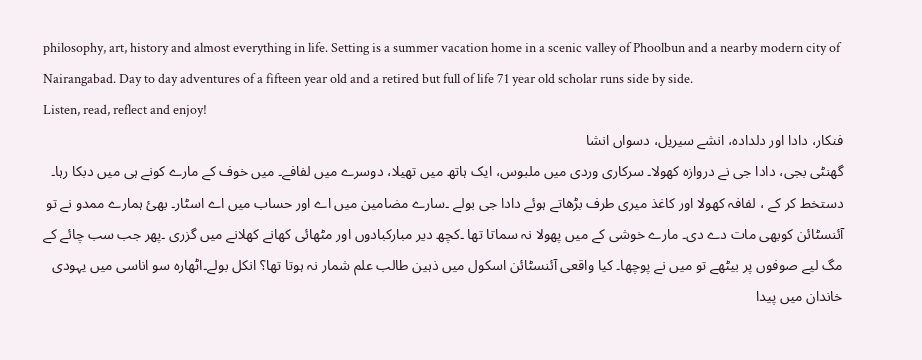philosophy, art, history and almost everything in life. Setting is a summer vacation home in a scenic valley of Phoolbun and a nearby modern city of Nairangabad. Day to day adventures of a fifteen year old and a retired but full of life 71 year old scholar runs side by side.
Listen, read, reflect and enjoy!
فنکار، دادا اور دلدادہ، انشے سیریل، دسواں انشا
گھنٹی بجی، دادا جی نے دروازہ کھولا۔ سرکاری وردی میں ملبوس، ایک ہاتھ میں تھیلا، دوسرے میں لفافے۔ میں خوف کے مارے کونے ہی میں دبکا رہا۔ دستخط کر کے ، لفافہ کھولا اور کاغذ میری طرف بڑھاتے ہوئے دادا جی بولے ۔سارے مضامین میں اے اور حساب میں اے اسٹار۔ بھئ ہمارے ممدو نے تو آئنسٹائن کوبھی مات دے دی۔ مارے خوشی کے میں پھولا نہ سماتا تھا ۔کچھ دیر مبارکبادوں اور مٹھائی کھانے کھلانے میں گزری ۔پھر جب سب چائے کے مگ لیے صوفوں پر بیٹھے تو میں نے پوچھا۔ کیا واقعی آئنسٹائن اسکول میں ذہین طالب علم شمار نہ ہوتا تھا؟ انکل بولے۔اٹھارہ سو اناسی میں یہودی خاندان میں پیدا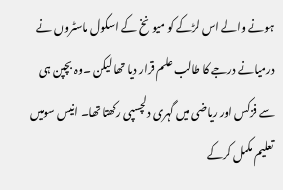ہونے والے اس لڑکے کو میونخ کے اسکول ماسٹروں نے درمیانے درجے کا طالب علم قرار دیا تھا لیکن ۔وہ بچپن ہی سے فزکس اور ریاضی میں گہری دلچسپی رکھتا تھا۔ انیس سومیں تعلیم مکمل کرکے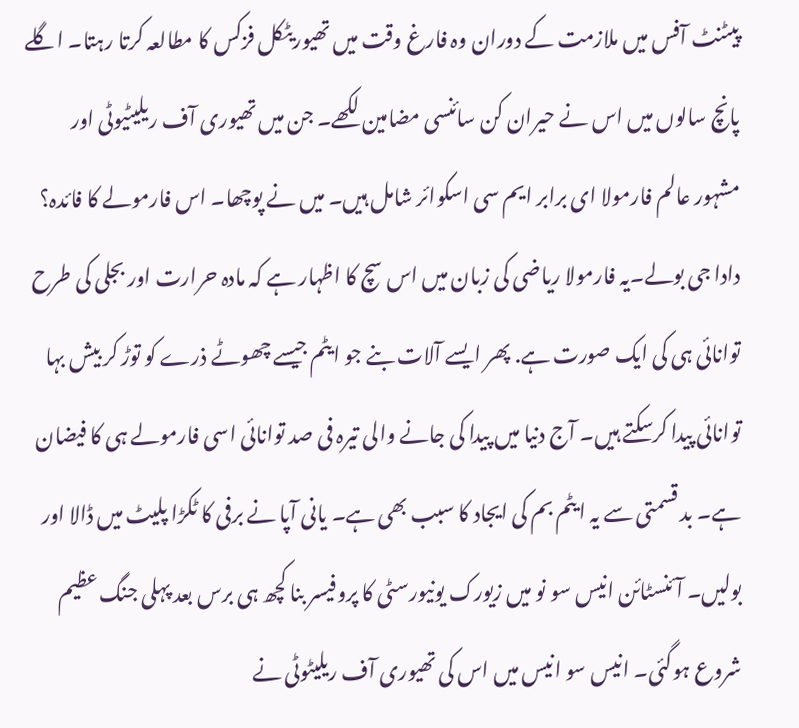پیٹنٹ آفس میں ملازمت کے دوران وہ فارغ وقت میں تھیوریٹکل فزکس کا مطالعہ کرتا رہتا۔ اگلے پانچ سالوں میں اس نے حیران کن سائنسی مضامین لکھے۔ جن میں تھیوری آف ریلیٹیوٹی اور مشہور عالم فارمولا ای برابر ایم سی اسکوائر شامل ہیں۔ میں نے پوچھا۔ اس فارمولے کا فائدہ؟ دادا جی بولے۔یہ فارمولا ریاضی کی زبان میں اس سچ کا اظہار ہے کہ مادہ حرارت اور بجلی کی طرح توانائی ہی کی ایک صورت ہے. پھر ایسے آلات بنے جو ایٹم جیسے چھوٹے ذرے کو توڑ کر بیش بہا توانائی پیدا کرسکتے ہیں۔ آج دنیا میں پیدا کی جانے والی تیرہ فی صد توانائی اسی فارمولے ہی کا فیضان ہے۔ بد قسمتی سے یہ ایٹم بم کی ایجاد کا سبب بھی ہے۔ یانی آپا نے برفی کا ٹکڑا پلیٹ میں ڈالا اور بولیں۔ آئنسٹائن انیس سو نو میں زیورک یونیورسٹی کا پروفیسر بنا کچھ ہی برس بعد پہلی جنگ عظیم شروع ہوگئی۔ انیس سو انیس میں اس کی تھیوری آف ریلیٹوٹی نے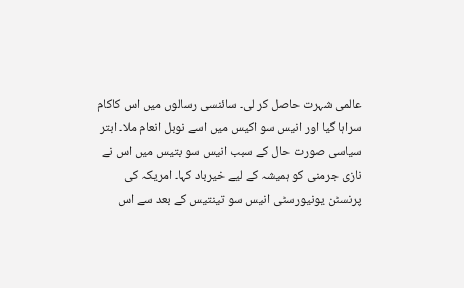عالمی شہرت حاصل کر لی۔ سائنسی رسالوں میں اس کاکام سراہا گیا اور انیس سو اکیس میں اسے نوبل انعام ملا۔ ابتر سیاسی صورت حال کے سبب انیس سو بتیس میں اس نے نازی جرمنی کو ہمیشہ کے لیے خیرباد کہا۔ امریکہ کی پرنسٹن یونیورسٹی انیس سو تینتیس کے بعد سے اس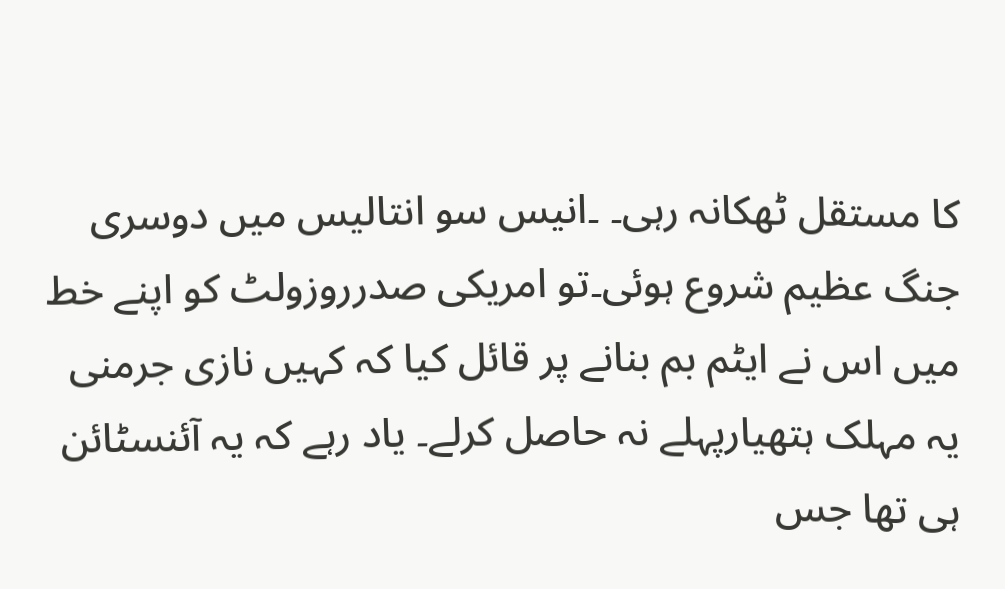کا مستقل ٹھکانہ رہی۔ ۔انیس سو انتالیس میں دوسری جنگ عظیم شروع ہوئی۔تو امریکی صدرروزولٹ کو اپنے خط میں اس نے ایٹم بم بنانے پر قائل کیا کہ کہیں نازی جرمنی یہ مہلک ہتھیارپہلے نہ حاصل کرلے۔ یاد رہے کہ یہ آئنسٹائن ہی تھا جس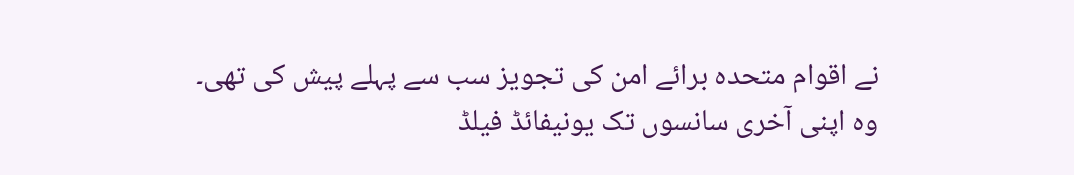نے اقوام متحدہ برائے امن کی تجویز سب سے پہلے پیش کی تھی۔ وہ اپنی آخری سانسوں تک یونیفائڈ فیلڈ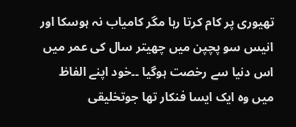تھیوری پر کام کرتا رہا مگر کامیاب نہ ہوسکا اور انیس سو پچپن میں چھیتر سال کی عمر میں اس دنیا سے رخصت ہوگیا ۔۔خود اپنے الفاظ میں وہ ایک ایسا فنکار تھا جوتخلیقی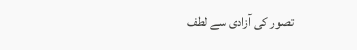تصور کی آزادی سے لطف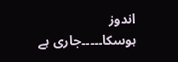اندوز ہوسکا۔۔۔۔۔جاری ہے